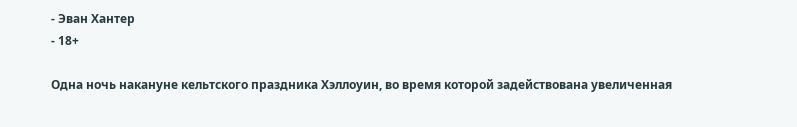- Эван Хантер
- 18+

Одна ночь накануне кельтского праздника Хэллоуин, во время которой задействована увеличенная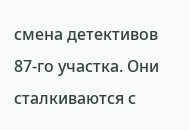смена детективов 87-го участка. Они сталкиваются с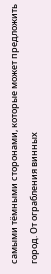самыми тёмными сторонами, которые может предложить город. От ограбления винных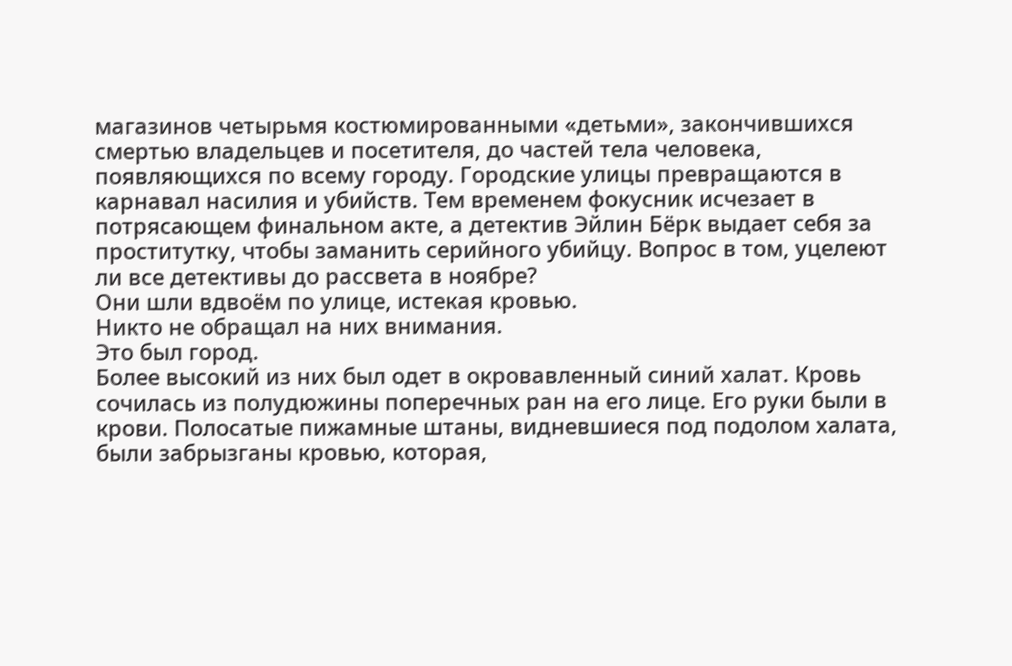магазинов четырьмя костюмированными «детьми», закончившихся смертью владельцев и посетителя, до частей тела человека, появляющихся по всему городу. Городские улицы превращаются в карнавал насилия и убийств. Тем временем фокусник исчезает в потрясающем финальном акте, а детектив Эйлин Бёрк выдает себя за проститутку, чтобы заманить серийного убийцу. Вопрос в том, уцелеют ли все детективы до рассвета в ноябре?
Они шли вдвоём по улице, истекая кровью.
Никто не обращал на них внимания.
Это был город.
Более высокий из них был одет в окровавленный синий халат. Кровь сочилась из полудюжины поперечных ран на его лице. Его руки были в крови. Полосатые пижамные штаны, видневшиеся под подолом халата, были забрызганы кровью, которая,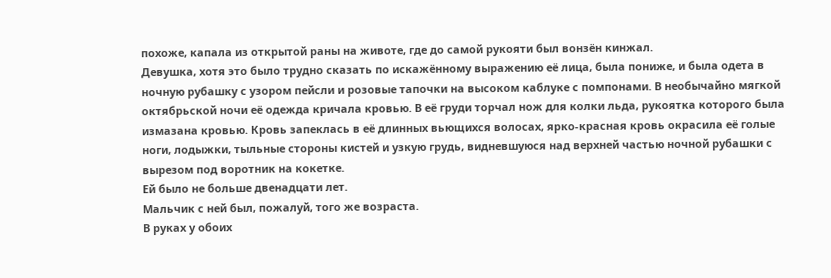похоже, капала из открытой раны на животе, где до самой рукояти был вонзён кинжал.
Девушка, хотя это было трудно сказать по искажённому выражению её лица, была пониже, и была одета в ночную рубашку с узором пейсли и розовые тапочки на высоком каблуке с помпонами. В необычайно мягкой октябрьской ночи её одежда кричала кровью. В её груди торчал нож для колки льда, рукоятка которого была измазана кровью. Кровь запеклась в её длинных вьющихся волосах, ярко-красная кровь окрасила её голые ноги, лодыжки, тыльные стороны кистей и узкую грудь, видневшуюся над верхней частью ночной рубашки с вырезом под воротник на кокетке.
Ей было не больше двенадцати лет.
Мальчик с ней был, пожалуй, того же возраста.
В руках у обоих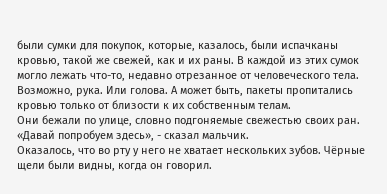были сумки для покупок, которые, казалось, были испачканы кровью, такой же свежей, как и их раны. В каждой из этих сумок могло лежать что-то, недавно отрезанное от человеческого тела. Возможно, рука. Или голова. А может быть, пакеты пропитались кровью только от близости к их собственным телам.
Они бежали по улице, словно подгоняемые свежестью своих ран.
«Давай попробуем здесь», - сказал мальчик.
Оказалось, что во рту у него не хватает нескольких зубов. Чёрные щели были видны, когда он говорил.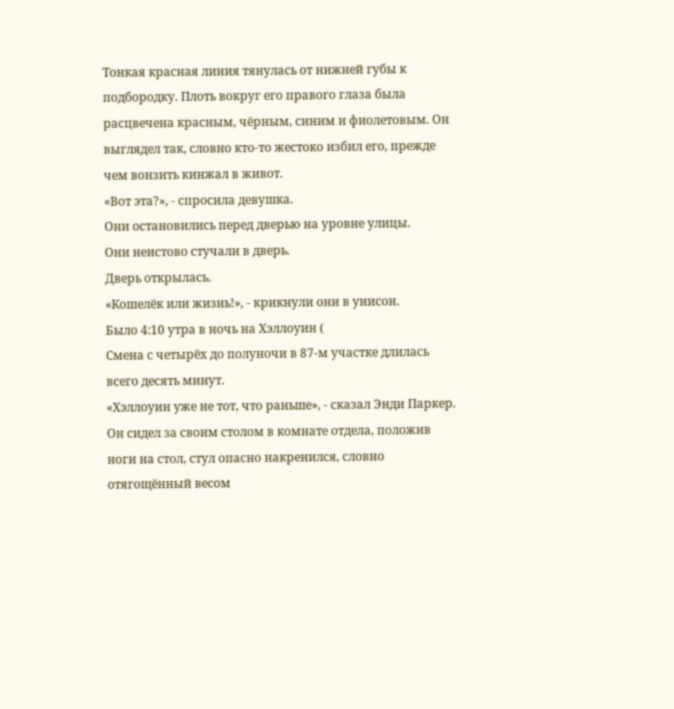Тонкая красная линия тянулась от нижней губы к подбородку. Плоть вокруг его правого глаза была расцвечена красным, чёрным, синим и фиолетовым. Он выглядел так, словно кто-то жестоко избил его, прежде чем вонзить кинжал в живот.
«Вот эта?», - спросила девушка.
Они остановились перед дверью на уровне улицы.
Они неистово стучали в дверь.
Дверь открылась.
«Кошелёк или жизнь!», - крикнули они в унисон.
Было 4:10 утра в ночь на Хэллоуин (
Смена с четырёх до полуночи в 87-м участке длилась всего десять минут.
«Хэллоуин уже не тот, что раньше», - сказал Энди Паркер.
Он сидел за своим столом в комнате отдела, положив ноги на стол, стул опасно накренился, словно отягощённый весом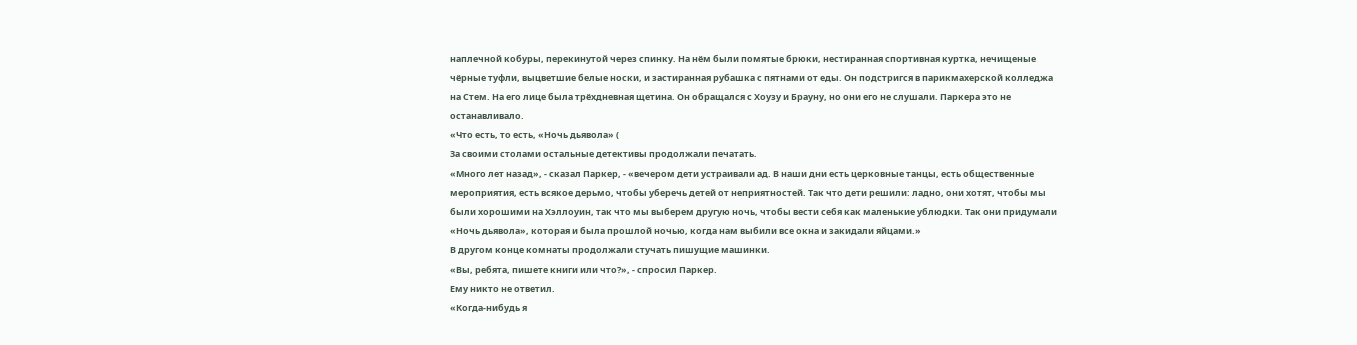наплечной кобуры, перекинутой через спинку. На нём были помятые брюки, нестиранная спортивная куртка, нечищеные чёрные туфли, выцветшие белые носки, и застиранная рубашка с пятнами от еды. Он подстригся в парикмахерской колледжа на Стем. На его лице была трёхдневная щетина. Он обращался с Хоузу и Брауну, но они его не слушали. Паркера это не останавливало.
«Что есть, то есть, «Ночь дьявола» (
За своими столами остальные детективы продолжали печатать.
«Много лет назад», - сказал Паркер, - «вечером дети устраивали ад. В наши дни есть церковные танцы, есть общественные мероприятия, есть всякое дерьмо, чтобы уберечь детей от неприятностей. Так что дети решили: ладно, они хотят, чтобы мы были хорошими на Хэллоуин, так что мы выберем другую ночь, чтобы вести себя как маленькие ублюдки. Так они придумали «Ночь дьявола», которая и была прошлой ночью, когда нам выбили все окна и закидали яйцами.»
В другом конце комнаты продолжали стучать пишущие машинки.
«Вы, ребята, пишете книги или что?», - спросил Паркер.
Ему никто не ответил.
«Когда-нибудь я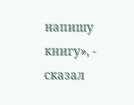напишу книгу», - сказал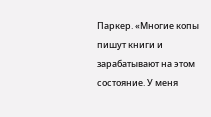Паркер. «Многие копы пишут книги и зарабатывают на этом состояние. У меня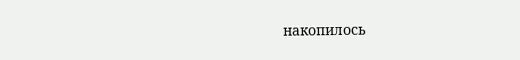накопилось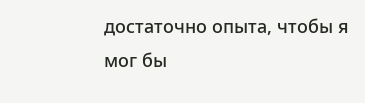достаточно опыта, чтобы я мог бы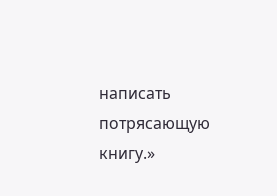написать потрясающую книгу.»